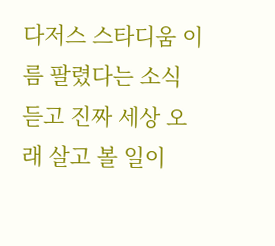다저스 스타디움 이름 팔렸다는 소식 듣고 진짜 세상 오래 살고 볼 일이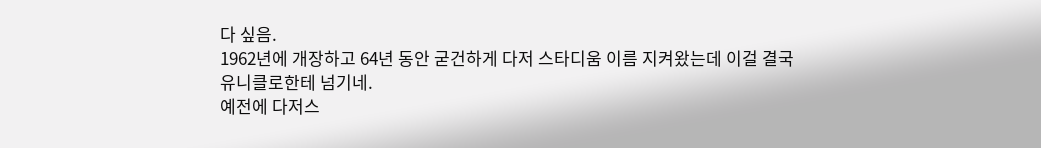다 싶음.
1962년에 개장하고 64년 동안 굳건하게 다저 스타디움 이름 지켜왔는데 이걸 결국
유니클로한테 넘기네.
예전에 다저스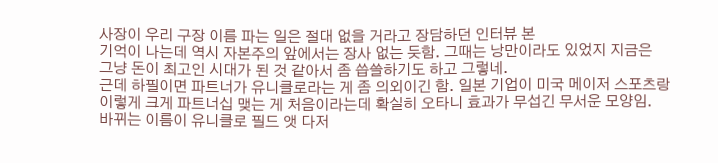사장이 우리 구장 이름 파는 일은 절대 없을 거라고 장담하던 인터뷰 본
기억이 나는데 역시 자본주의 앞에서는 장사 없는 듯함. 그때는 낭만이라도 있었지 지금은
그냥 돈이 최고인 시대가 된 것 같아서 좀 씁쓸하기도 하고 그렇네.
근데 하필이면 파트너가 유니클로라는 게 좀 의외이긴 함. 일본 기업이 미국 메이저 스포츠랑
이렇게 크게 파트너십 맺는 게 처음이라는데 확실히 오타니 효과가 무섭긴 무서운 모양임.
바뀌는 이름이 유니클로 필드 앳 다저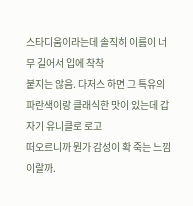스타디움이라는데 솔직히 이름이 너무 길어서 입에 착착
붙지는 않음. 다저스 하면 그 특유의 파란색이랑 클래식한 맛이 있는데 갑자기 유니클로 로고
떠오르니까 뭔가 감성이 확 죽는 느낌이랄까.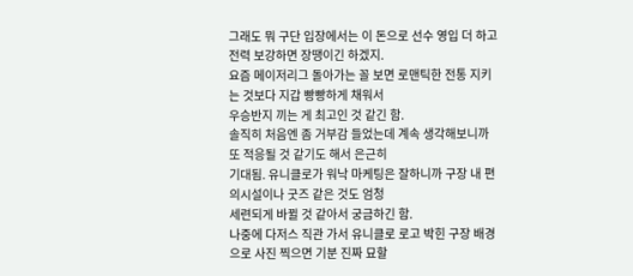그래도 뭐 구단 입장에서는 이 돈으로 선수 영입 더 하고 전력 보강하면 장땡이긴 하겠지.
요즘 메이저리그 돌아가는 꼴 보면 로맨틱한 전통 지키는 것보다 지갑 빵빵하게 채워서
우승반지 끼는 게 최고인 것 같긴 함.
솔직히 처음엔 좀 거부감 들었는데 계속 생각해보니까 또 적응될 것 같기도 해서 은근히
기대됨. 유니클로가 워낙 마케팅은 잘하니까 구장 내 편의시설이나 굿즈 같은 것도 엄청
세련되게 바뀔 것 같아서 궁금하긴 함.
나중에 다저스 직관 가서 유니클로 로고 박힌 구장 배경으로 사진 찍으면 기분 진짜 묘할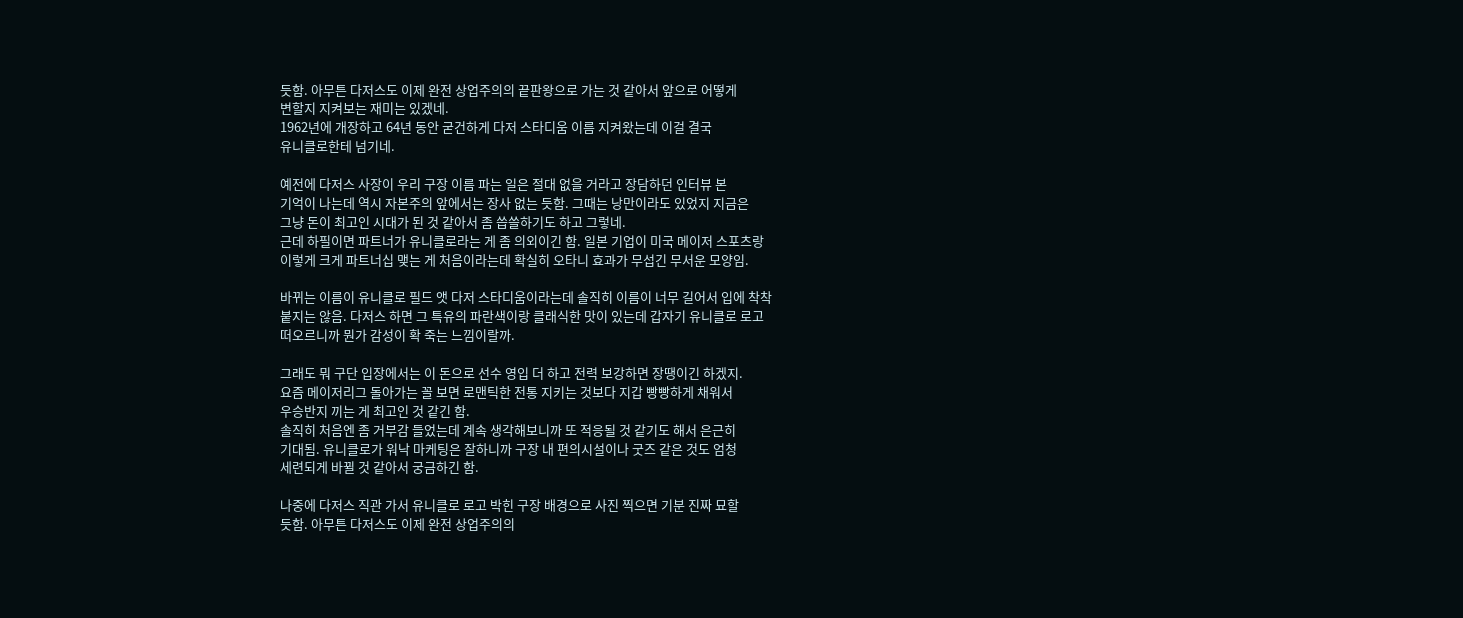듯함. 아무튼 다저스도 이제 완전 상업주의의 끝판왕으로 가는 것 같아서 앞으로 어떻게
변할지 지켜보는 재미는 있겠네.
1962년에 개장하고 64년 동안 굳건하게 다저 스타디움 이름 지켜왔는데 이걸 결국
유니클로한테 넘기네.

예전에 다저스 사장이 우리 구장 이름 파는 일은 절대 없을 거라고 장담하던 인터뷰 본
기억이 나는데 역시 자본주의 앞에서는 장사 없는 듯함. 그때는 낭만이라도 있었지 지금은
그냥 돈이 최고인 시대가 된 것 같아서 좀 씁쓸하기도 하고 그렇네.
근데 하필이면 파트너가 유니클로라는 게 좀 의외이긴 함. 일본 기업이 미국 메이저 스포츠랑
이렇게 크게 파트너십 맺는 게 처음이라는데 확실히 오타니 효과가 무섭긴 무서운 모양임.

바뀌는 이름이 유니클로 필드 앳 다저 스타디움이라는데 솔직히 이름이 너무 길어서 입에 착착
붙지는 않음. 다저스 하면 그 특유의 파란색이랑 클래식한 맛이 있는데 갑자기 유니클로 로고
떠오르니까 뭔가 감성이 확 죽는 느낌이랄까.

그래도 뭐 구단 입장에서는 이 돈으로 선수 영입 더 하고 전력 보강하면 장땡이긴 하겠지.
요즘 메이저리그 돌아가는 꼴 보면 로맨틱한 전통 지키는 것보다 지갑 빵빵하게 채워서
우승반지 끼는 게 최고인 것 같긴 함.
솔직히 처음엔 좀 거부감 들었는데 계속 생각해보니까 또 적응될 것 같기도 해서 은근히
기대됨. 유니클로가 워낙 마케팅은 잘하니까 구장 내 편의시설이나 굿즈 같은 것도 엄청
세련되게 바뀔 것 같아서 궁금하긴 함.

나중에 다저스 직관 가서 유니클로 로고 박힌 구장 배경으로 사진 찍으면 기분 진짜 묘할
듯함. 아무튼 다저스도 이제 완전 상업주의의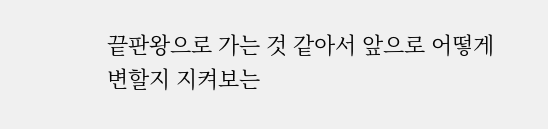끝판왕으로 가는 것 같아서 앞으로 어떻게
변할지 지켜보는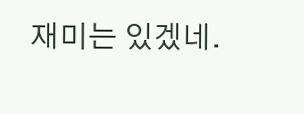재미는 있겠네.